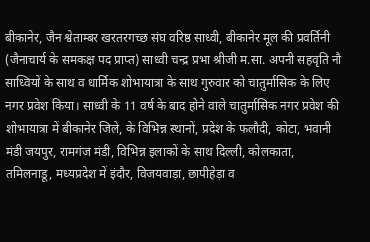बीकानेर, जैन श्वेताम्बर खरतरगच्छ संघ वरिष्ठ साध्वी, बीकानेर मूल की प्रवर्तिनी (जैनाचार्य के समकक्ष पद प्राप्त) साध्वी चन्द्र प्रभा श्रीजी म.सा. अपनी सहवृति नौ साध्वियों के साथ व धार्मिक शोभायात्रा के साथ गुरुवार को चातुर्मासिक के लिए नगर प्रवेश किया। साध्वी के 11 वर्ष के बाद होने वाले चातुर्मासिक नगर प्रवेश की शोभायात्रा में बीकानेर जिले, के विभिन्न स्थानों, प्रदेश के फलौदी, कोटा, भवानी मंडी जयपुर, रामगंज मंडी, विभिन्न इलाकों के साथ दिल्ली, कोलकाता, तमिलनाडू, मध्यप्रदेश में इंदौर, विजयवाड़ा, छापीहेड़ा व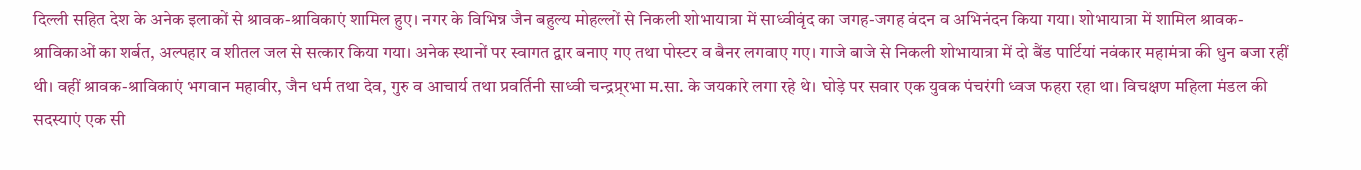दिल्ली सहित देश के अनेक इलाकों से श्रावक-श्राविकाएं शामिल हुए। नगर के विभिन्न जैन बहुल्य मोहल्लों से निकली शोभायात्रा में साध्वीवृंद का जगह-जगह वंदन व अभिनंदन किया गया। शोभायात्रा में शामिल श्रावक-श्राविकाओं का शर्बत, अल्पहार व शीतल जल से सत्कार किया गया। अनेक स्थानों पर स्वागत द्वार बनाए गए तथा पोस्टर व बैनर लगवाए गए। गाजे बाजे से निकली शोभायात्रा में दो बैंड पार्टियां नवंकार महामंत्रा की धुन बजा रहीं थी। वहीं श्रावक-श्राविकाएं भगवान महावीर, जैन धर्म तथा देव, गुरु व आचार्य तथा प्रवर्तिनी साध्वी चन्द्रप्र्रभा म.सा. के जयकारे लगा रहे थे। घोड़े पर सवार एक युवक पंचरंगी ध्वज फहरा रहा था। विचक्षण महिला मंडल की सदस्याएं एक सी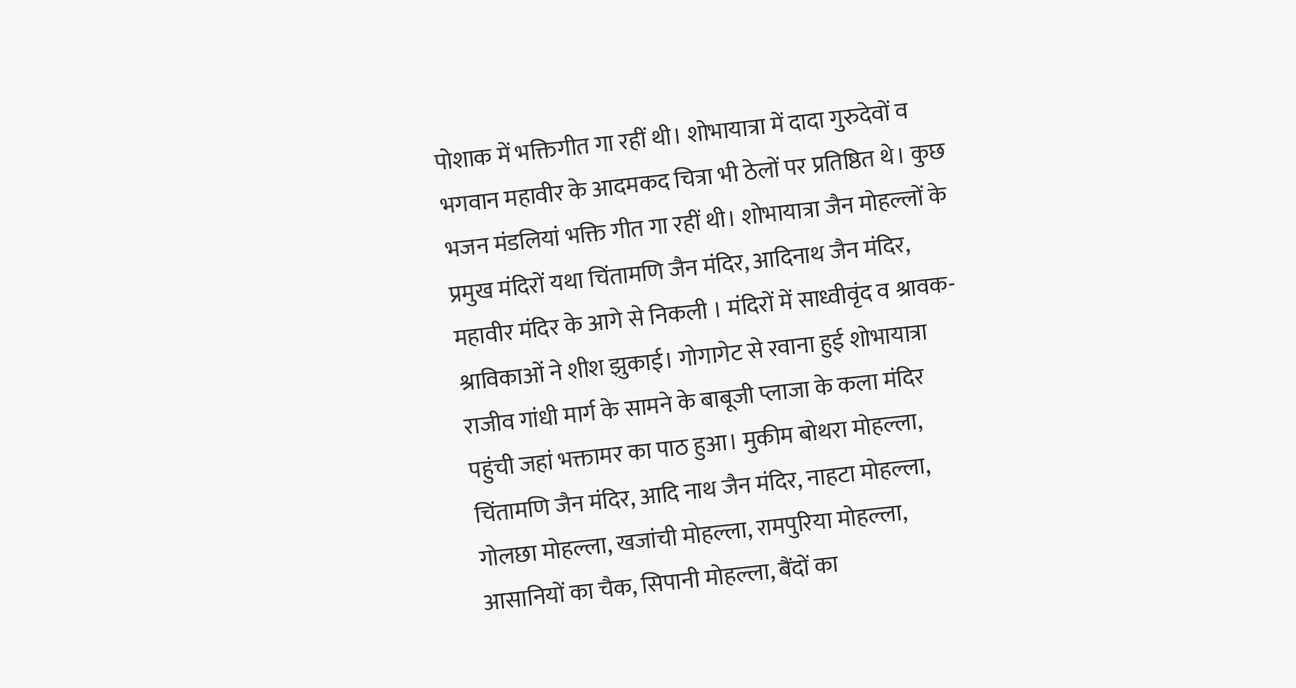पोशाक में भक्तिगीत गा रहीं थी। शोभायात्रा में दादा गुरुदेवों व भगवान महावीर के आदमकद चित्रा भी ठेलों पर प्रतिष्ठित थे। कुछ भजन मंडलियां भक्ति गीत गा रहीं थी। शोभायात्रा जैन मोहल्लों के प्रमुख मंदिरों यथा चिंतामणि जैन मंदिर, आदिनाथ जैन मंदिर, महावीर मंदिर के आगे से निकली । मंदिरों में साध्वीवृंद व श्रावक-श्राविकाओं ने शीश झुकाई। गोगागेट से रवाना हुई शोभायात्रा राजीव गांधी मार्ग के सामने के बाबूजी प्लाजा के कला मंदिर पहुंची जहां भक्तामर का पाठ हुआ। मुकीम बोथरा मोहल्ला, चिंतामणि जैन मंदिर, आदि नाथ जैन मंदिर, नाहटा मोहल्ला, गोलछा मोहल्ला, खजांची मोहल्ला, रामपुरिया मोहल्ला, आसानियों का चैक, सिपानी मोहल्ला, बैंदों का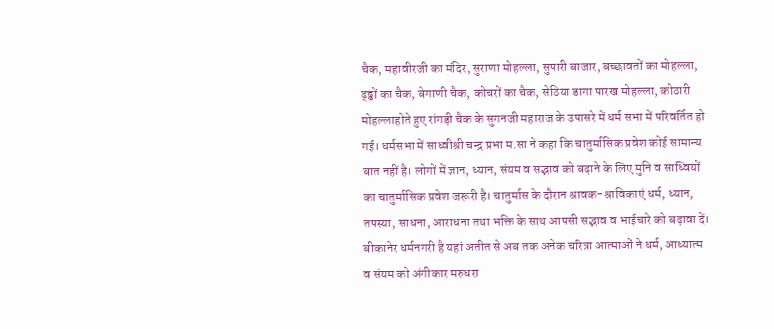चैक, महावीरजी का मंदिर, सुराणा मोहल्ला, सुपारी बाजार, बच्छावतों का मोहल्ला, ढ्ढ्ढों का चैक, बेगाणी चैक, कोचरों का चैक, सेठिया डागा पारख मोहल्ला, कोठारी मोहल्लाहोते हुए रांगड़ी चैक के सुगनजी महाराज के उपासरे में धर्म सभा में परिवर्तित हो गई। धर्मसभा में साध्वीश्री चन्द्र प्रभा म.सा ने कहा कि चातुर्मासिक प्रवेश कोई सामान्य बात नहीं है। लोगों में ज्ञान, ध्यान, संयम व सद्भाव को बढ़ाने के लिए मुनि व साध्वियों का चातुर्मासिक प्रवेश जरूरी है। चातुर्मास के दौरान श्रावक-श्राविकाएं धर्म, ध्यान, तपस्या, साधना, आराधना तथा भक्ति के साथ आपसी सद्भाव व भाईचारे को बढ़ावा दें। बीकानेर धर्मनगरी है यहां अतीत से अब तक अनेक चरित्रा आत्माओं ने धर्म, आध्यात्म व संयम को अंगीकार मरुधरा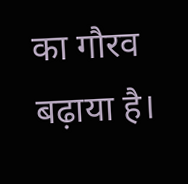का गौरव बढ़ाया है।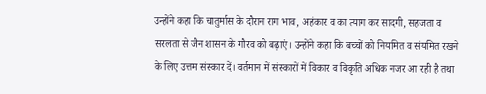उन्होंने कहा कि चातुर्मास के दौरान राग भाव, अहंकार व का त्याग कर सादगी, सहजता व सरलता से जैन शासन के गौरव को बढ़ाएं। उन्होंने कहा कि बच्चों को नियमित व संयमित रखने के लिए उत्तम संस्कार दें। वर्तमान में संस्कारों में विकार व विकृति अधिक नजर आ रही है तथा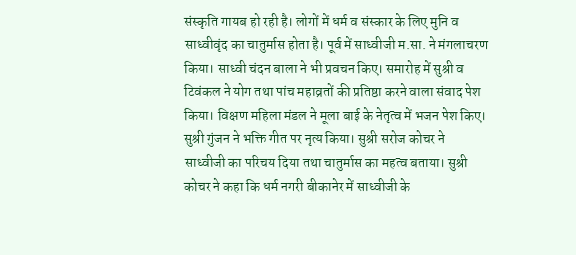संस्कृति गायब हो रही है। लोगों में धर्म व संस्कार के लिए मुनि व साध्वीवृंद का चातुर्मास होता है। पूर्व में साध्वीजी म.सा. ने मंगलाचरण किया। साध्वी चंदन बाला ने भी प्रवचन किए। समारोह में सुश्री व टिवंकल ने योग तथा पांच महाव्रतों की प्रतिष्ठा करने वाला संवाद पेश किया। विक्षण महिला मंडल ने मूला बाई के नेतृत्व में भजन पेश किए। सुश्री गुंजन ने भक्ति गीत पर नृत्य किया। सुश्री सरोज कोचर ने साध्वीजी का परिचय दिया तथा चातुर्मास का महत्व बताया। सुश्री कोचर ने कहा कि धर्म नगरी बीकानेर में साध्वीजी के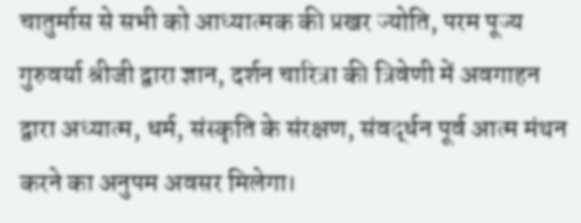चातुर्मास से सभी को आध्यात्मक की प्रखर ज्योति, परम पूज्य गुरुवर्या श्रीजी द्वारा ज्ञान, दर्शन चारित्रा की त्रिवेणी में अवगाहन द्वारा अध्यात्म, धर्म, संस्कृति के संरक्षण, संवर्द्धन पूर्व आत्म मंथन करने का अनुपम अवसर मिलेगा।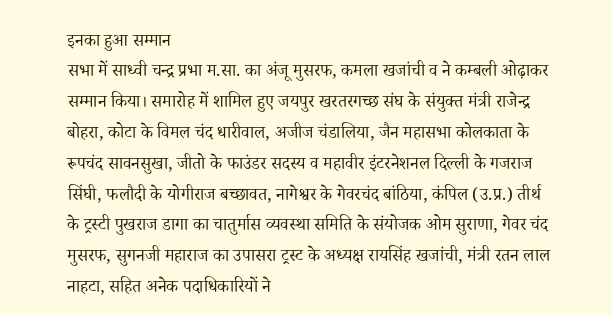इनका हुआ सम्मान
सभा में साध्वी चन्द्र प्रभा म.सा. का अंजू मुसरफ, कमला खजांची व ने कम्बली ओढ़ाकर सम्मान किया। समारोह में शामिल हुए जयपुर खरतरगच्छ संघ के संयुक्त मंत्री राजेन्द्र बोहरा, कोटा के विमल चंद धारीवाल, अजीज चंडालिया, जैन महासभा कोलकाता के रूपचंद सावनसुखा, जीतो के फाउंडर सदस्य व महावीर इंटरनेशनल दिल्ली के गजराज सिंघी, फलौदी के योगीराज बच्छावत, नागेश्वर के गेवरचंद बांठिया, कंपिल (उ.प्र.) तीर्थ के ट्रस्टी पुखराज डागा का चातुर्मास व्यवस्था समिति के संयोजक ओम सुराणा, गेवर चंद मुसरफ, सुगनजी महाराज का उपासरा ट्रस्ट के अध्यक्ष रायसिंह खजांची, मंत्री रतन लाल नाहटा, सहित अनेक पदाधिकारियों ने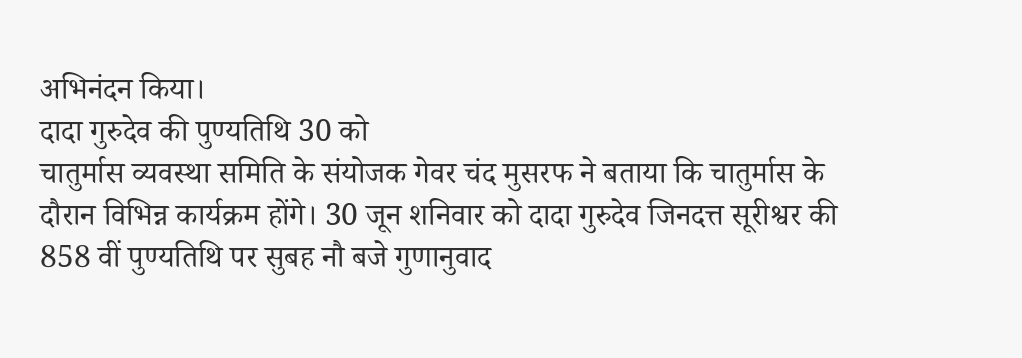अभिनंदन किया।
दादा गुरुदेव की पुण्यतिथि 30 को
चातुर्मास व्यवस्था समिति के संयोजक गेवर चंद मुसरफ ने बताया कि चातुर्मास के दौरान विभिन्न कार्यक्रम होंगे। 30 जून शनिवार को दादा गुरुदेव जिनदत्त सूरीश्वर की 858 वीं पुण्यतिथि पर सुबह नौ बजे गुणानुवाद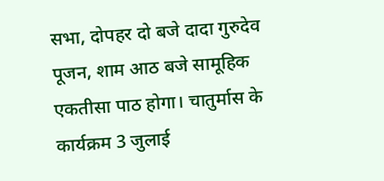सभा, दोपहर दो बजे दादा गुरुदेव पूजन, शाम आठ बजे सामूहिक एकतीसा पाठ होगा। चातुर्मास के कार्यक्रम 3 जुलाई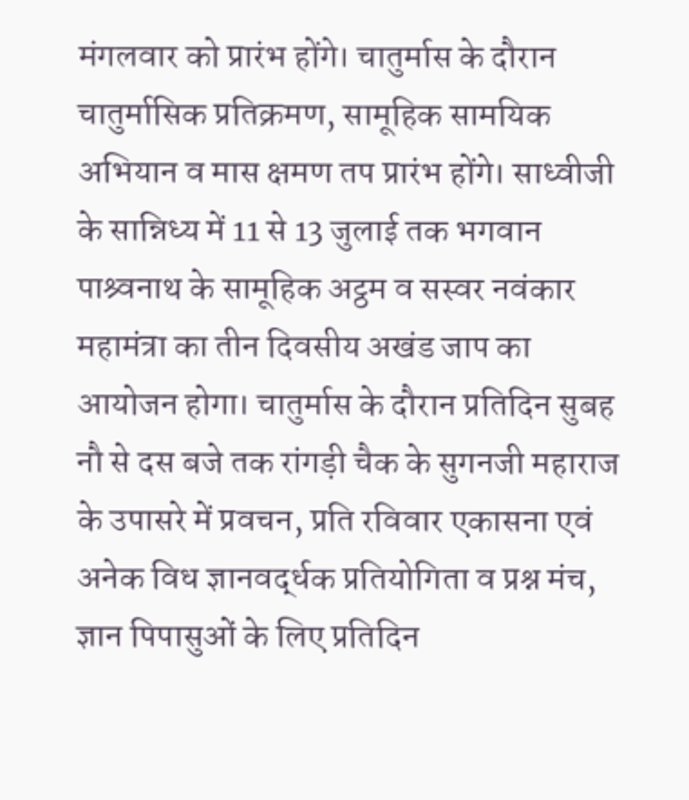मंगलवार को प्रारंभ होंगे। चातुर्मास के दौरान चातुर्मासिक प्रतिक्रमण, सामूहिक सामयिक अभियान व मास क्षमण तप प्रारंभ होंगे। साध्वीजी के सान्निध्य में 11 से 13 जुलाई तक भगवान पाश्र्वनाथ के सामूहिक अट्ठम व सस्वर नवंकार महामंत्रा का तीन दिवसीय अखंड जाप का आयोजन होगा। चातुर्मास के दौरान प्रतिदिन सुबह नौ से दस बजे तक रांगड़ी चैक के सुगनजी महाराज के उपासरे में प्रवचन, प्रति रविवार एकासना एवं अनेक विध ज्ञानवर्द्धक प्रतियोगिता व प्रश्न मंच, ज्ञान पिपासुओं के लिए प्रतिदिन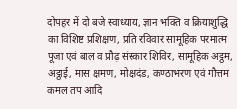दोपहर में दो बजे स्वाध्याय, ज्ञान भक्ति व क्रियाशुद्धि का विशिष्ट प्रशिक्षण, प्रति रविवार सामूहिक परमात्म पूजा एवं बाल व प्रौढ़ संस्कार शिविर, सामूहिक अट्ठम, अट्ठाई, मास क्षमण, मोक्षदंड, कण्ठाभरण एवं गौत्तम कमल तप आदि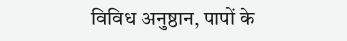विविध अनुष्ठान, पापों के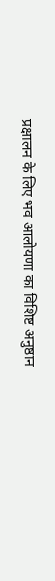प्रक्षालन के लिए भव आलोयणा का विशिष्ट अनुष्ठान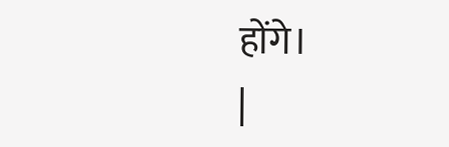होंगे।
|